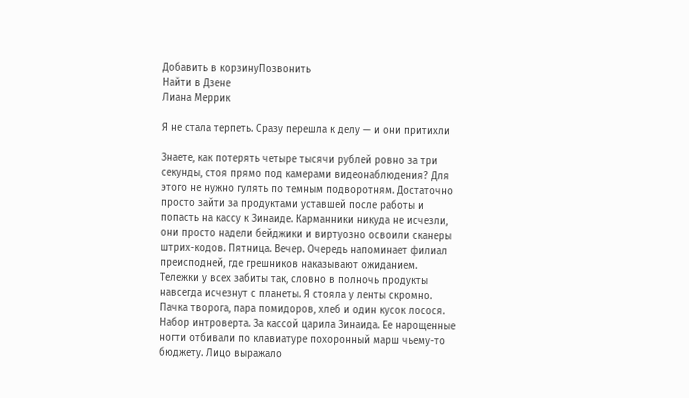Добавить в корзинуПозвонить
Найти в Дзене
Лиана Меррик

Я не стала терпеть. Сразу перешла к делу — и они притихли

Знаете, как потерять четыре тысячи рублей ровно за три секунды, стоя прямо под камерами видеонаблюдения? Для этого не нужно гулять по темным подворотням. Достаточно просто зайти за продуктами уставшей после работы и попасть на кассу к Зинаиде. Карманники никуда не исчезли, они просто надели бейджики и виртуозно освоили сканеры штрих-кодов. Пятница. Вечер. Очередь напоминает филиал преисподней, где грешников наказывают ожиданием. Тележки у всех забиты так, словно в полночь продукты навсегда исчезнут с планеты. Я стояла у ленты скромно. Пачка творога, пара помидоров, хлеб и один кусок лосося. Набор интроверта. За кассой царила Зинаида. Ее нарощенные ногти отбивали по клавиатуре похоронный марш чьему-то бюджету. Лицо выражало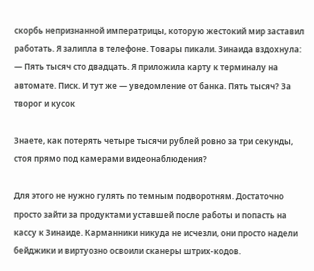скорбь непризнанной императрицы, которую жестокий мир заставил работать. Я залипла в телефоне. Товары пикали. Зинаида вздохнула: — Пять тысяч сто двадцать. Я приложила карту к терминалу на автомате. Писк. И тут же — уведомление от банка. Пять тысяч? За творог и кусок

Знаете, как потерять четыре тысячи рублей ровно за три секунды, стоя прямо под камерами видеонаблюдения?

Для этого не нужно гулять по темным подворотням. Достаточно просто зайти за продуктами уставшей после работы и попасть на кассу к Зинаиде. Карманники никуда не исчезли, они просто надели бейджики и виртуозно освоили сканеры штрих-кодов.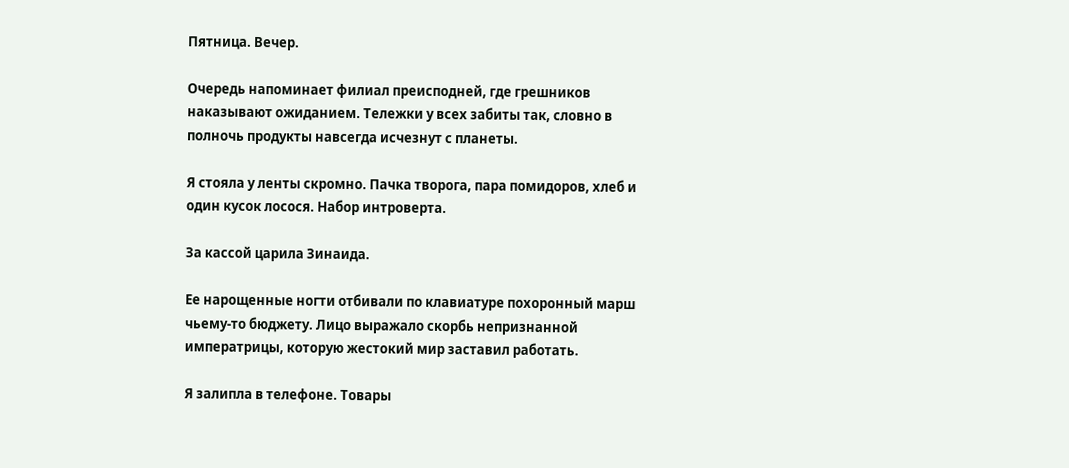Пятница. Вечер.

Очередь напоминает филиал преисподней, где грешников наказывают ожиданием. Тележки у всех забиты так, словно в полночь продукты навсегда исчезнут с планеты.

Я стояла у ленты скромно. Пачка творога, пара помидоров, хлеб и один кусок лосося. Набор интроверта.

За кассой царила Зинаида.

Ее нарощенные ногти отбивали по клавиатуре похоронный марш чьему-то бюджету. Лицо выражало скорбь непризнанной императрицы, которую жестокий мир заставил работать.

Я залипла в телефоне. Товары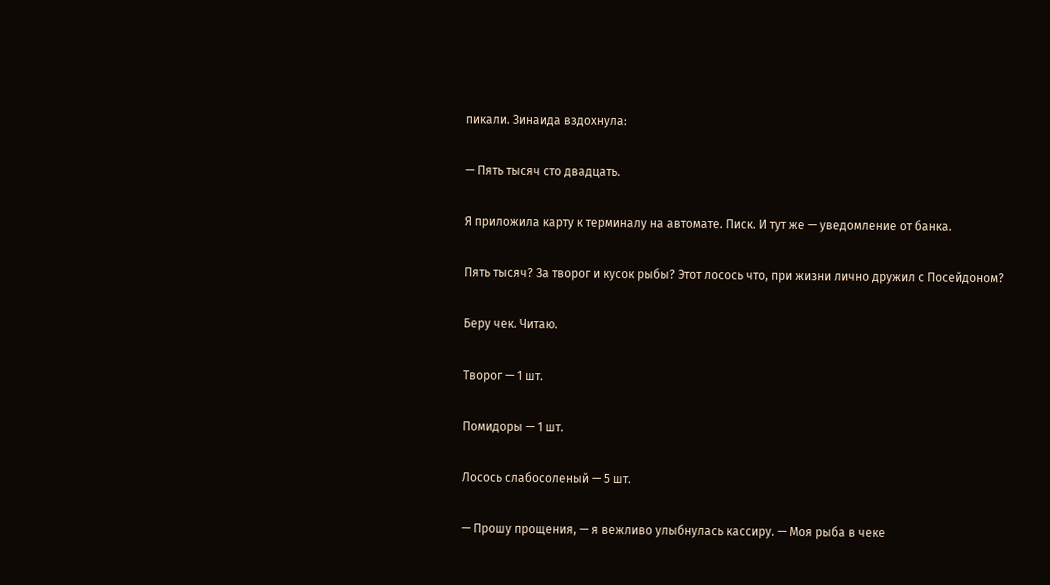пикали. Зинаида вздохнула:

— Пять тысяч сто двадцать.

Я приложила карту к терминалу на автомате. Писк. И тут же — уведомление от банка.

Пять тысяч? За творог и кусок рыбы? Этот лосось что, при жизни лично дружил с Посейдоном?

Беру чек. Читаю.

Творог — 1 шт.

Помидоры — 1 шт.

Лосось слабосоленый — 5 шт.

— Прошу прощения, — я вежливо улыбнулась кассиру. — Моя рыба в чеке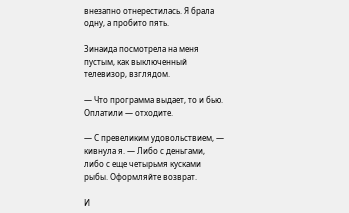внезапно отнерестилась. Я брала одну, а пробито пять.

Зинаида посмотрела на меня пустым, как выключенный телевизор, взглядом.

— Что программа выдает, то и бью. Оплатили — отходите.

— С превеликим удовольствием, — кивнула я. — Либо с деньгами, либо с еще четырьмя кусками рыбы. Оформляйте возврат.

И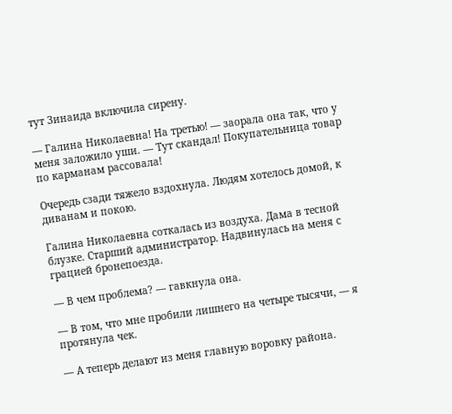тут Зинаида включила сирену.

— Галина Николаевна! На третью! — заорала она так, что у меня заложило уши. — Тут скандал! Покупательница товар по карманам рассовала!

Очередь сзади тяжело вздохнула. Людям хотелось домой, к диванам и покою.

Галина Николаевна соткалась из воздуха. Дама в тесной блузке. Старший администратор. Надвинулась на меня с грацией бронепоезда.

— В чем проблема? — гавкнула она.

— В том, что мне пробили лишнего на четыре тысячи, — я протянула чек.

— А теперь делают из меня главную воровку района.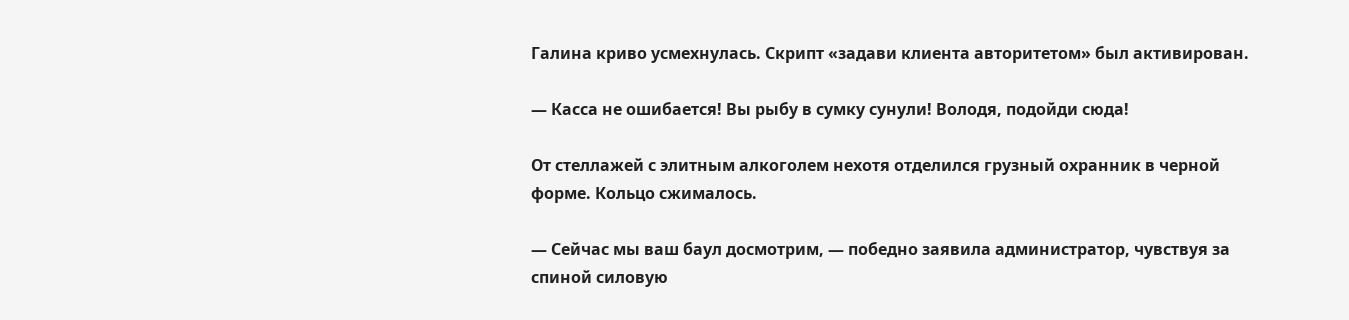Галина криво усмехнулась. Скрипт «задави клиента авторитетом» был активирован.

— Касса не ошибается! Вы рыбу в сумку сунули! Володя, подойди сюда!

От стеллажей с элитным алкоголем нехотя отделился грузный охранник в черной форме. Кольцо сжималось.

— Сейчас мы ваш баул досмотрим, — победно заявила администратор, чувствуя за спиной силовую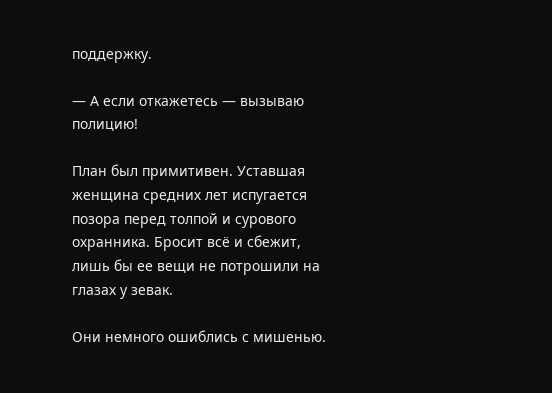поддержку.

— А если откажетесь — вызываю полицию!

План был примитивен. Уставшая женщина средних лет испугается позора перед толпой и сурового охранника. Бросит всё и сбежит, лишь бы ее вещи не потрошили на глазах у зевак.

Они немного ошиблись с мишенью.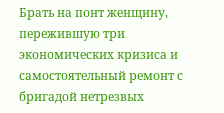Брать на понт женщину, пережившую три экономических кризиса и самостоятельный ремонт с бригадой нетрезвых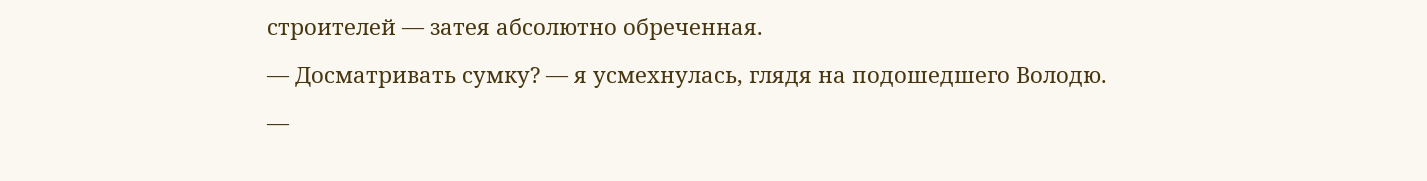строителей — затея абсолютно обреченная.

— Досматривать сумку? — я усмехнулась, глядя на подошедшего Володю.

—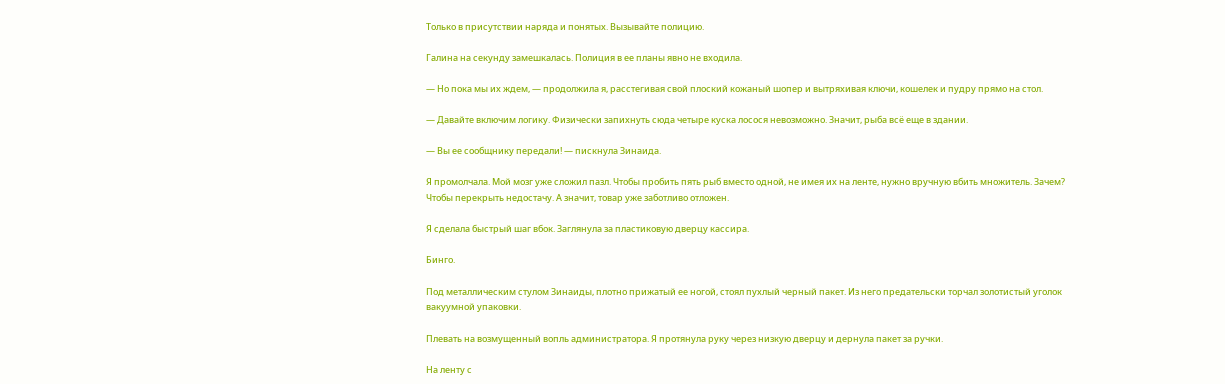Только в присутствии наряда и понятых. Вызывайте полицию.

Галина на секунду замешкалась. Полиция в ее планы явно не входила.

— Но пока мы их ждем, — продолжила я, расстегивая свой плоский кожаный шопер и вытряхивая ключи, кошелек и пудру прямо на стол.

— Давайте включим логику. Физически запихнуть сюда четыре куска лосося невозможно. Значит, рыба всё еще в здании.

— Вы ее сообщнику передали! — пискнула Зинаида.

Я промолчала. Мой мозг уже сложил пазл. Чтобы пробить пять рыб вместо одной, не имея их на ленте, нужно вручную вбить множитель. Зачем? Чтобы перекрыть недостачу. А значит, товар уже заботливо отложен.

Я сделала быстрый шаг вбок. Заглянула за пластиковую дверцу кассира.

Бинго.

Под металлическим стулом Зинаиды, плотно прижатый ее ногой, стоял пухлый черный пакет. Из него предательски торчал золотистый уголок вакуумной упаковки.

Плевать на возмущенный вопль администратора. Я протянула руку через низкую дверцу и дернула пакет за ручки.

На ленту с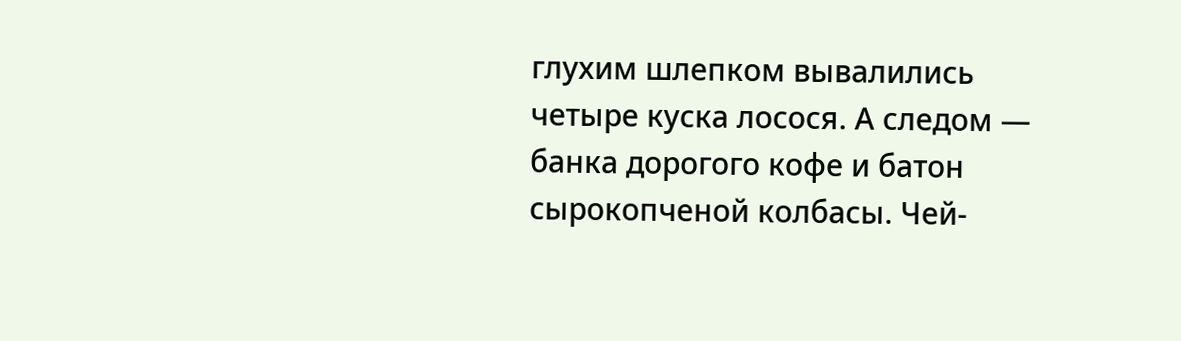глухим шлепком вывалились четыре куска лосося. А следом — банка дорогого кофе и батон сырокопченой колбасы. Чей-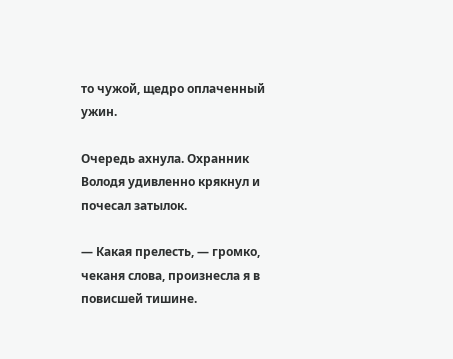то чужой, щедро оплаченный ужин.

Очередь ахнула. Охранник Володя удивленно крякнул и почесал затылок.

— Какая прелесть, — громко, чеканя слова, произнесла я в повисшей тишине.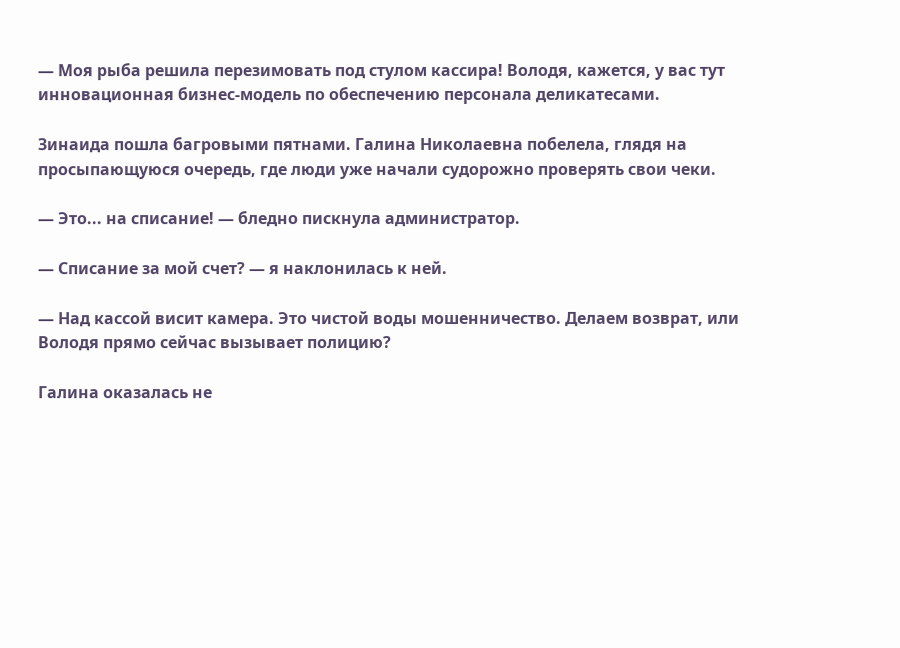— Моя рыба решила перезимовать под стулом кассира! Володя, кажется, у вас тут инновационная бизнес-модель по обеспечению персонала деликатесами.

Зинаида пошла багровыми пятнами. Галина Николаевна побелела, глядя на просыпающуюся очередь, где люди уже начали судорожно проверять свои чеки.

— Это... на списание! — бледно пискнула администратор.

— Списание за мой счет? — я наклонилась к ней.

— Над кассой висит камера. Это чистой воды мошенничество. Делаем возврат, или Володя прямо сейчас вызывает полицию?

Галина оказалась не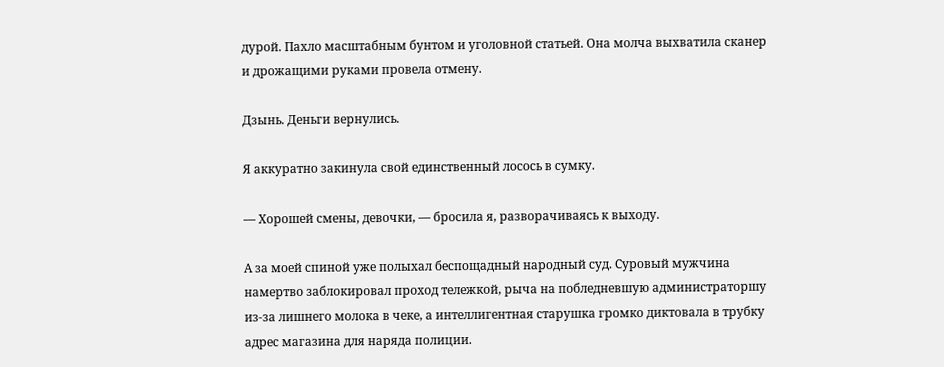дурой. Пахло масштабным бунтом и уголовной статьей. Она молча выхватила сканер и дрожащими руками провела отмену.

Дзынь. Деньги вернулись.

Я аккуратно закинула свой единственный лосось в сумку.

— Хорошей смены, девочки, — бросила я, разворачиваясь к выходу.

А за моей спиной уже полыхал беспощадный народный суд. Суровый мужчина намертво заблокировал проход тележкой, рыча на побледневшую администраторшу из-за лишнего молока в чеке, а интеллигентная старушка громко диктовала в трубку адрес магазина для наряда полиции.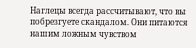Наглецы всегда рассчитывают, что вы побрезгуете скандалом. Они питаются нашим ложным чувством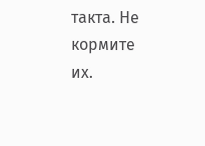такта. Не кормите их.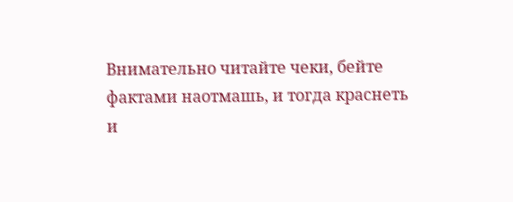Внимательно читайте чеки, бейте фактами наотмашь, и тогда краснеть и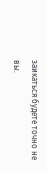заикаться будете точно не вы.